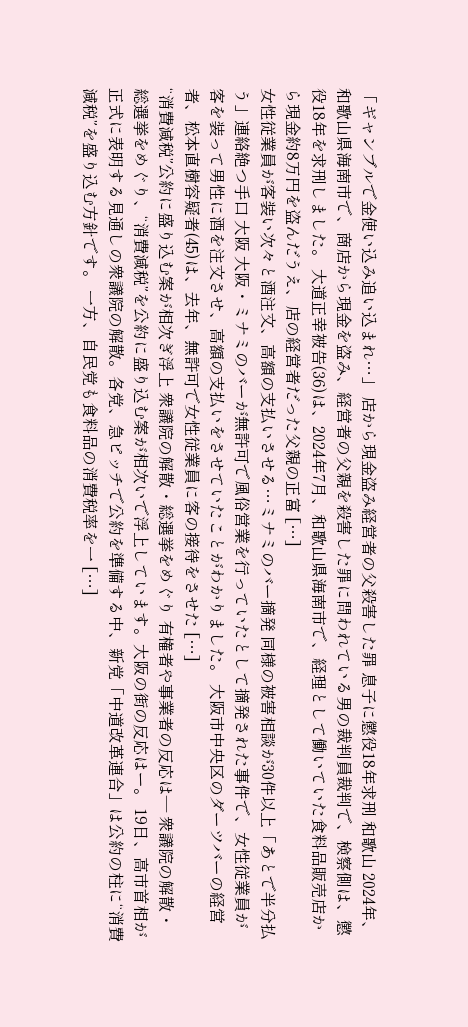「ギャンブルで金使い込み追い込まれ…」 店から現金盗み経営者の父殺害した罪 息子に懲役18年求刑 和歌山 2024年、和歌山県海南市で、商店から現金を盗み、経営者の父親を殺害した罪に問われている男の裁判員裁判で、検察側は、懲役18年を求刑しました。 大道正幸被告(36)は、2024年7月、和歌山県海南市で、経理として働いていた食料品販売店から現金約8万円を盗んだうえ、店の経営者だった父親の正富 […]
女性従業員が客装い次々と酒注文、高額の支払いさせる…ミナミのバー摘発 同様の被害相談が30件以上「あとで半分払う」連絡絶つ手口 大阪 大阪・ミナミのバーが無許可で風俗営業を行っていたとして摘発された事件で、女性従業員が客を装って男性に酒を注文させ、高額の支払いをさせていたことがわかりました。 大阪市中央区のダーツバーの経営者、松本直樹容疑者(45)は、去年、無許可で女性従業員に客の接待をさせた […]
“消費減税”公約に盛り込む案が相次ぎ浮上 衆議院の解散・総選挙をめぐり 有権者や事業者の反応は― 衆議院の解散・総選挙をめぐり、“消費減税”を公約に盛り込む案が相次いで浮上しています。大阪の街の反応はー。 19日、高市首相が正式に表明する見通しの衆議院の解散。各党、急ピッチで公約を準備する中、新党「中道改革連合」は公約の柱に“消費減税”を盛り込む方針です。 一方、自民党も食料品の消費税率を一 […]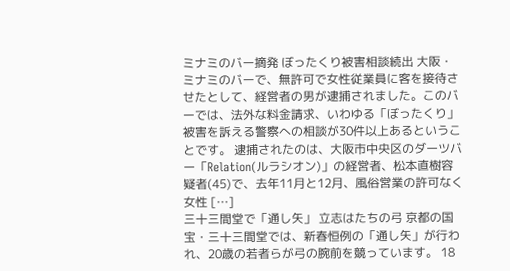ミナミのバー摘発 ぼったくり被害相談続出 大阪・ミナミのバーで、無許可で女性従業員に客を接待させたとして、経営者の男が逮捕されました。このバーでは、法外な料金請求、いわゆる「ぼったくり」被害を訴える警察への相談が30件以上あるということです。 逮捕されたのは、大阪市中央区のダーツバー「Relation(ルラシオン)」の経営者、松本直樹容疑者(45)で、去年11月と12月、風俗営業の許可なく女性 […]
三十三間堂で「通し矢」 立志はたちの弓 京都の国宝・三十三間堂では、新春恒例の「通し矢」が行われ、20歳の若者らが弓の腕前を競っています。 18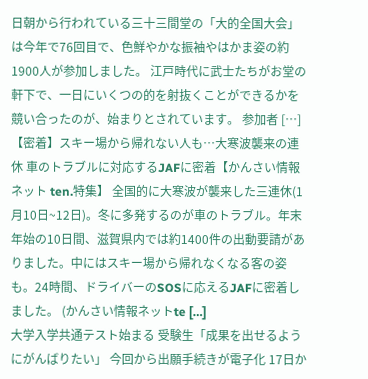日朝から行われている三十三間堂の「大的全国大会」は今年で76回目で、色鮮やかな振袖やはかま姿の約1900人が参加しました。 江戸時代に武士たちがお堂の軒下で、一日にいくつの的を射抜くことができるかを競い合ったのが、始まりとされています。 参加者 […]
【密着】スキー場から帰れない人も…大寒波襲来の連休 車のトラブルに対応するJAFに密着【かんさい情報ネット ten.特集】 全国的に大寒波が襲来した三連休(1月10日~12日)。冬に多発するのが車のトラブル。年末年始の10日間、滋賀県内では約1400件の出動要請がありました。中にはスキー場から帰れなくなる客の姿も。24時間、ドライバーのSOSに応えるJAFに密着しました。 (かんさい情報ネットte […]
大学入学共通テスト始まる 受験生「成果を出せるようにがんばりたい」 今回から出願手続きが電子化 17日か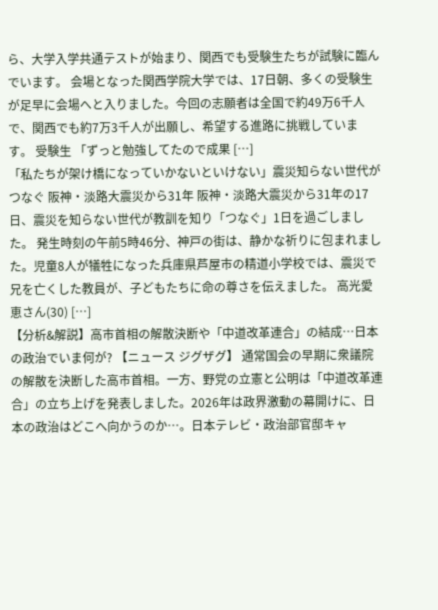ら、大学入学共通テストが始まり、関西でも受験生たちが試験に臨んでいます。 会場となった関西学院大学では、17日朝、多くの受験生が足早に会場へと入りました。今回の志願者は全国で約49万6千人で、関西でも約7万3千人が出願し、希望する進路に挑戦しています。 受験生 「ずっと勉強してたので成果 […]
「私たちが架け橋になっていかないといけない」震災知らない世代がつなぐ 阪神・淡路大震災から31年 阪神・淡路大震災から31年の17日、震災を知らない世代が教訓を知り「つなぐ」1日を過ごしました。 発生時刻の午前5時46分、神戸の街は、静かな祈りに包まれました。児童8人が犠牲になった兵庫県芦屋市の精道小学校では、震災で兄を亡くした教員が、子どもたちに命の尊さを伝えました。 高光愛恵さん(30) […]
【分析&解説】高市首相の解散決断や「中道改革連合」の結成…日本の政治でいま何が? 【ニュース ジグザグ】 通常国会の早期に衆議院の解散を決断した高市首相。一方、野党の立憲と公明は「中道改革連合」の立ち上げを発表しました。2026年は政界激動の幕開けに、日本の政治はどこへ向かうのか…。日本テレビ・政治部官邸キャ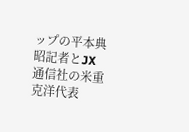ップの平本典昭記者とJX通信社の米重克洋代表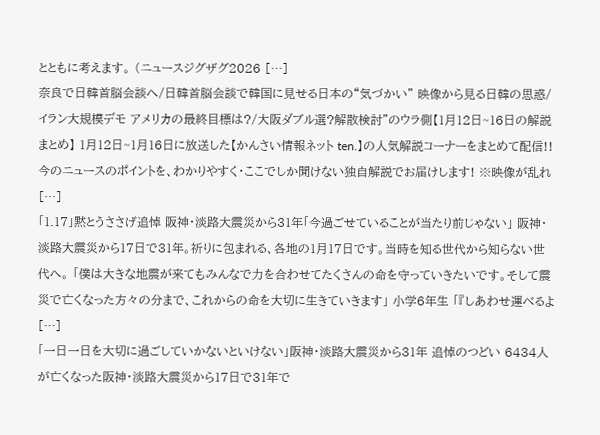とともに考えます。 (ニュースジグザグ2026 […]
奈良で日韓首脳会談へ/日韓首脳会談で韓国に見せる日本の“気づかい” 映像から見る日韓の思惑/イラン大規模デモ アメリカの最終目標は?/大阪ダブル選?解散検討”のウラ側【1月12日~16日の解説まとめ】 1月12日~1月16日に放送した【かんさい情報ネット ten.】の人気解説コーナーをまとめて配信!! 今のニュースのポイントを、わかりやすく・ここでしか聞けない独自解説でお届けします! ※映像が乱れ […]
「1.17」黙とうささげ追悼 阪神・淡路大震災から31年「今過ごせていることが当たり前じゃない」 阪神・淡路大震災から17日で31年。祈りに包まれる、各地の1月17日です。当時を知る世代から知らない世代へ。 「僕は大きな地震が来てもみんなで力を合わせてたくさんの命を守っていきたいです。そして震災で亡くなった方々の分まで、これからの命を大切に生きていきます」 小学6年生 「『しあわせ運べるよ […]
「一日一日を大切に過ごしていかないといけない」阪神・淡路大震災から31年 追悼のつどい 6434人が亡くなった阪神・淡路大震災から17日で31年で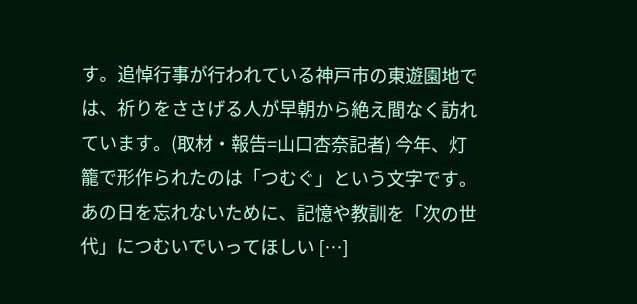す。追悼行事が行われている神戸市の東遊園地では、祈りをささげる人が早朝から絶え間なく訪れています。(取材・報告=山口杏奈記者) 今年、灯籠で形作られたのは「つむぐ」という文字です。あの日を忘れないために、記憶や教訓を「次の世代」につむいでいってほしい […]